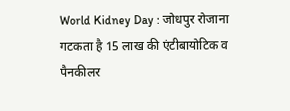World Kidney Day : जोधपुर रोजाना गटकता है 15 लाख की एंटीबायोटिक व पैनकीलर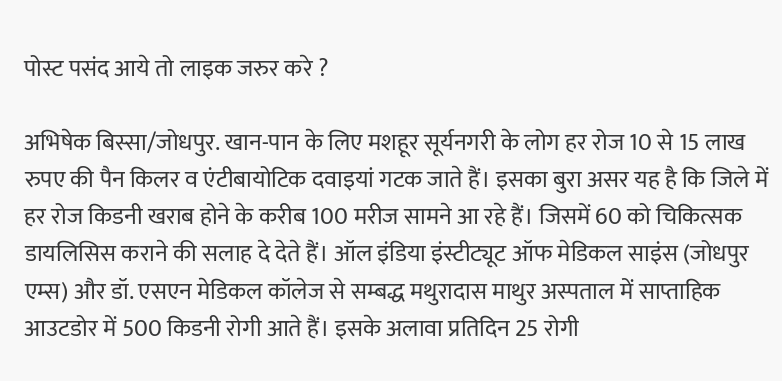पोस्ट पसंद आये तो लाइक जरुर करे ?

अभिषेक बिस्सा/जोधपुर. खान-पान के लिए मशहूर सूर्यनगरी के लोग हर रोज 10 से 15 लाख रुपए की पैन किलर व एंटीबायोटिक दवाइयां गटक जाते हैं। इसका बुरा असर यह है कि जिले में हर रोज किडनी खराब होने के करीब 100 मरीज सामने आ रहे हैं। जिसमें 60 को चिकित्सक डायलिसिस कराने की सलाह दे देते हैं। ऑल इंडिया इंस्टीट्यूट ऑफ मेडिकल साइंस (जोधपुर एम्स) और डॉ. एसएन मेडिकल कॉलेज से सम्बद्ध मथुरादास माथुर अस्पताल में साप्ताहिक आउटडोर में 500 किडनी रोगी आते हैं। इसके अलावा प्रतिदिन 25 रोगी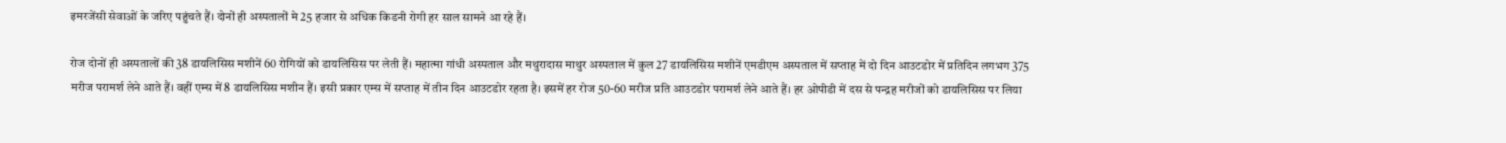इमरजेंसी सेवाओं के जरिए पहुंचते हैं। दोनों ही अस्पतालों मे 25 हजार से अधिक किडनी रोगी हर साल सामने आ रहे हैं।

रोज दोनों ही अस्पतालों की 38 डायलिसिस मशीनें 60 रोगियों को डायलिसिस पर लेती हैं। महात्मा गांधी अस्पताल और मथुरादास माथुर अस्पताल में कुल 27 डायलिसिस मशीनें एमडीएम अस्पताल में सप्ताह में दो दिन आउटडोर में प्रतिदिन लगभग 375 मरीज परामर्श लेने आते हैं। वहीं एम्स में 8 डायलिसिस मशीन हैं। इसी प्रकार एम्स में सप्ताह में तीन दिन आउटडोर रहता है। इसमें हर रोज 50-60 मरीज प्रति आउटडोर परामर्श लेने आते हैं। हर ओपीडी में दस से पन्द्रह मरीजों को डायलिसिस पर लिया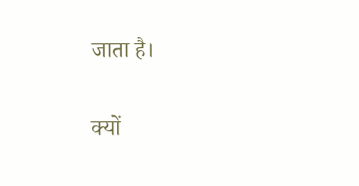जाता है।

क्यों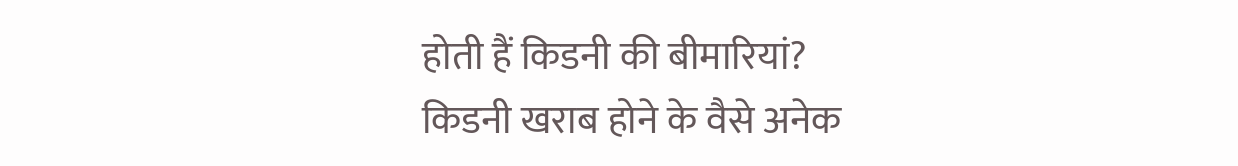होती हैं किडनी की बीमारियां?
किडनी खराब होने के वैसे अनेक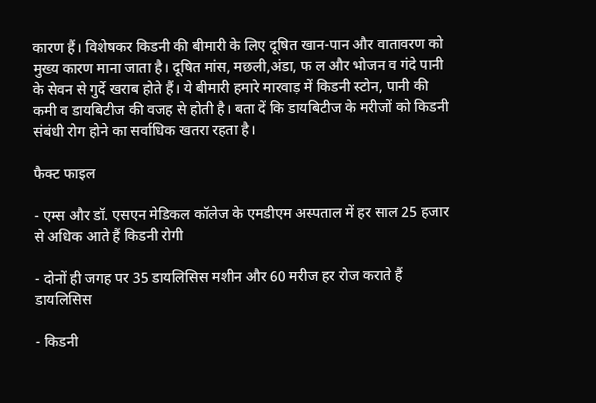कारण हैं। विशेषकर किडनी की बीमारी के लिए दूषित खान-पान और वातावरण को मुख्य कारण माना जाता है। दूषित मांस, मछली,अंडा, फ ल और भोजन व गंदे पानी के सेवन से गुर्दे खराब होते हैं। ये बीमारी हमारे मारवाड़ में किडनी स्टोन, पानी की कमी व डायबिटीज की वजह से होती है। बता दें कि डायबिटीज के मरीजों को किडनी संबंधी रोग होने का सर्वाधिक खतरा रहता है।

फैक्ट फाइल

- एम्स और डॉ. एसएन मेडिकल कॉलेज के एमडीएम अस्पताल में हर साल 25 हजार से अधिक आते हैं किडनी रोगी

- दोनों ही जगह पर 35 डायलिसिस मशीन और 60 मरीज हर रोज कराते हैं डायलिसिस

- किडनी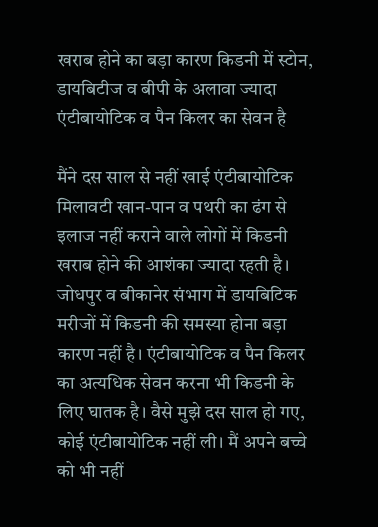खराब होने का बड़ा कारण किडनी में स्टोन, डायबिटीज व बीपी के अलावा ज्यादा एंटीबायोटिक व पैन किलर का सेवन है

मैंने दस साल से नहीं खाई एंटीबायोटिक
मिलावटी खान-पान व पथरी का ढंग से इलाज नहीं कराने वाले लोगों में किडनी खराब होने की आशंका ज्यादा रहती है। जोधपुर व बीकानेर संभाग में डायबिटिक मरीजों में किडनी की समस्या होना बड़ा कारण नहीं है। एंटीबायोटिक व पैन किलर का अत्यधिक सेवन करना भी किडनी के लिए घातक है। वैसे मुझे दस साल हो गए, कोई एंटीबायोटिक नहीं ली। मैं अपने बच्चे को भी नहीं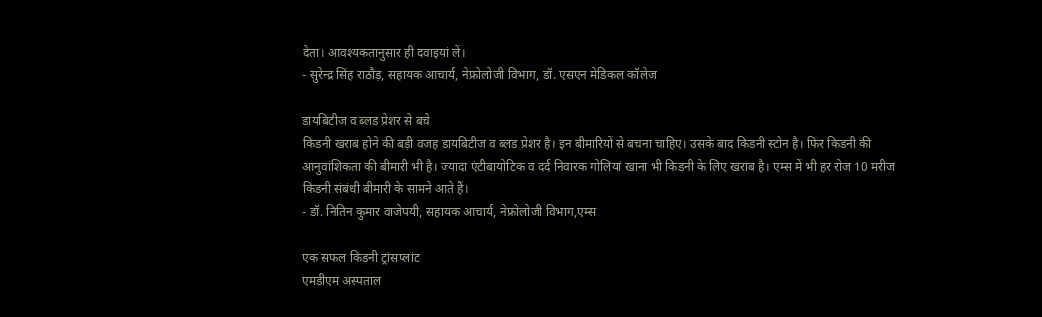देता। आवश्यकतानुसार ही दवाइयां लें।
- सुरेन्द्र सिंह राठौड़, सहायक आचार्य, नेफ्रोलोजी विभाग, डॉ. एसएन मेडिकल कॉलेज

डायबिटीज व ब्लड प्रेशर से बचे
किडनी खराब होने की बड़ी वजह डायबिटीज व ब्लड प्रेशर है। इन बीमारियों से बचना चाहिए। उसके बाद किडनी स्टोन है। फिर किडनी की आनुवांशिकता की बीमारी भी है। ज्यादा एंटीबायोटिक व दर्द निवारक गोलियां खाना भी किडनी के लिए खराब है। एम्स में भी हर रोज 10 मरीज किडनी संबंधी बीमारी के सामने आते हैं।
- डॉ. नितिन कुमार वाजेपयी, सहायक आचार्य, नेफ्रोलोजी विभाग,एम्स

एक सफल किडनी ट्रांसप्लांट
एमडीएम अस्पताल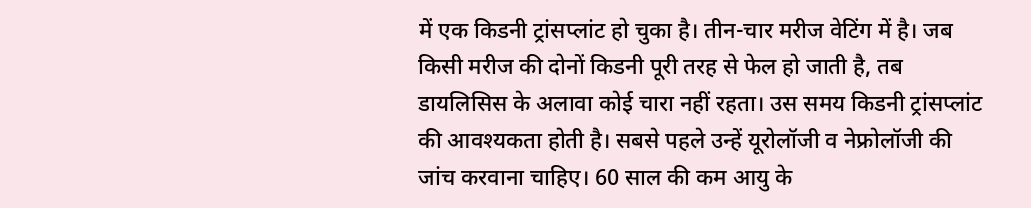में एक किडनी ट्रांसप्लांट हो चुका है। तीन-चार मरीज वेटिंग में है। जब किसी मरीज की दोनों किडनी पूरी तरह से फेल हो जाती है, तब डायलिसिस के अलावा कोई चारा नहीं रहता। उस समय किडनी ट्रांसप्लांट की आवश्यकता होती है। सबसे पहले उन्हें यूरोलॉजी व नेफ्रोलॉजी की जांच करवाना चाहिए। 60 साल की कम आयु के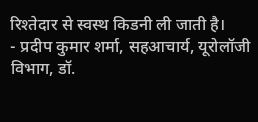रिश्तेदार से स्वस्थ किडनी ली जाती है।
- प्रदीप कुमार शर्मा, सहआचार्य, यूरोलॉजी विभाग, डॉ.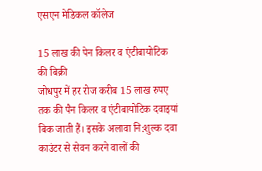एसएन मेडिकल कॉलेज

15 लाख की पेन किलर व एंटीबायोटिक की बिक्री
जोधपुर में हर रोज करीब 15 लाख रुपए तक की पैन किलर व एंटीबायोटिक दवाइयां बिक जाती हैं। इसके अलावा नि:शुल्क दवा काउंटर से सेवन करने वालों की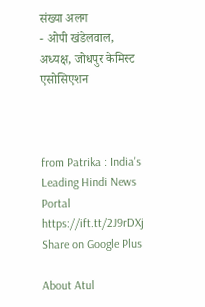संख्या अलग
- ओपी खंडेलवाल, अध्यक्ष, जोधपुर केमिस्ट एसोसिएशन



from Patrika : India's Leading Hindi News Portal https://ift.tt/2J9rDXj
Share on Google Plus

About Atul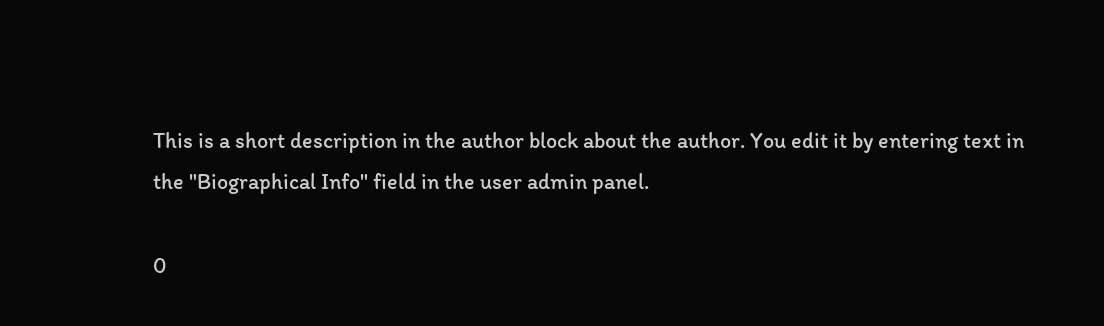This is a short description in the author block about the author. You edit it by entering text in the "Biographical Info" field in the user admin panel.

0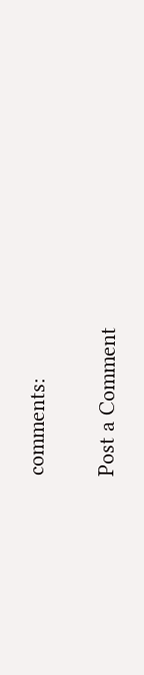comments:

Post a Comment